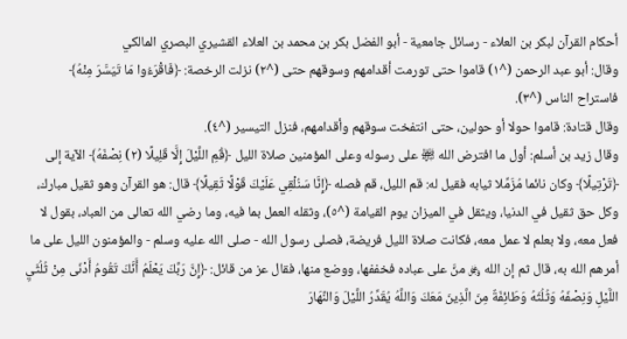أحكام القرآن لبكر بن العلاء - رسائل جامعية - أبو الفضل بكر بن محمد بن العلاء القشيري البصري المالكي
وقال: أبو عبد الرحمن (^١) قاموا حتى تورمت أقدامهم وسوقهم حتى (^٢) نزلت الرخصة: ﴿فَاقْرَءُوا مَا تَيَسَّرَ مِنْهُ﴾ فاستراح الناس (^٣).
وقال قتادة: قاموا حولا أو حولين، حتى انتفخت سوقهم وأقدامهم، فنزل التيسير (^٤).
وقال زيد بن أسلم: أول ما افترض الله ﵎ على رسوله وعلى المؤمنين صلاة الليل ﴿قُمِ اللَّيْلَ إِلَّا قَلِيلًا (٢) نِصْفَهُ﴾ الآية إلى ﴿تَرْتِيلًا﴾ وكان نائما مُزَمِّلا ثيابه فقيل له: قم الليل، قم فصله ﴿إِنَّا سَنُلْقِي عَلَيْكَ قَوْلًا ثَقِيلًا﴾ قال: هو القرآن وهو ثقيل مبارك، وكل حق ثقيل في الدنيا، ويثقل في الميزان يوم القيامة (^٥)، وثقله العمل بما فيه، وما رضي الله تعالى من العباد، بقول لا فعل معه، ولا بعلم لا عمل معه، فكانت صلاة الليل فريضة، فصلى رسول الله - صلى الله عليه وسلم - والمؤمنون الليل على ما أمرهم الله به، قال ثم إن الله ﷿ منَّ على عباده فخففها، ووضع منها، فقال عز من قائل: ﴿إِنَّ رَبَّكَ يَعْلَمُ أَنَّكَ تَقُومُ أَدْنَى مِنْ ثُلُثَيِ اللَّيْلِ وَنِصْفَهُ وَثُلُثَهُ وَطَائِفَةٌ مِنَ الَّذِينَ مَعَكَ وَاللَّهُ يُقَدِّرُ اللَّيْلَ وَالنَّهَارَ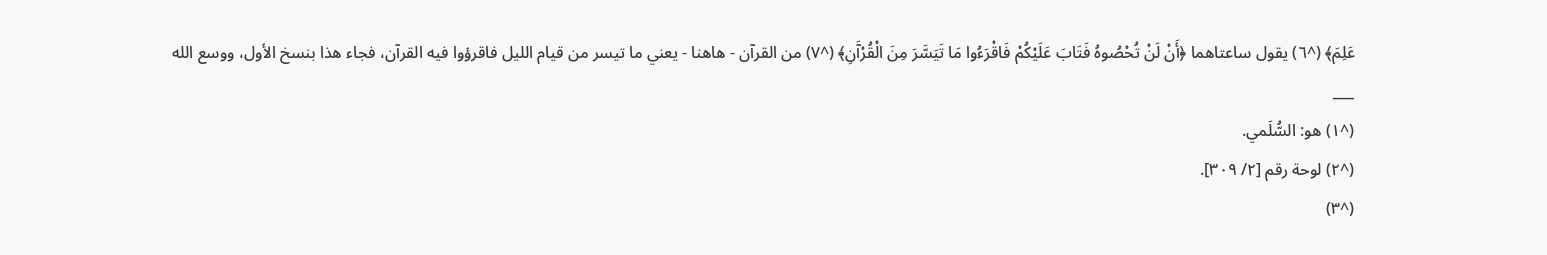عَلِمَ﴾ (^٦) يقول ساعتاهما ﴿أَنْ لَنْ تُحْصُوهُ فَتَابَ عَلَيْكُمْ فَاقْرَءُوا مَا تَيَسَّرَ مِنَ الْقُرْآَنِ﴾ (^٧) من القرآن - هاهنا - يعني ما تيسر من قيام الليل فاقرؤوا فيه القرآن، فجاء هذا بنسخ الأول، ووسع الله
___
(^١) هو: السُّلَمي.
(^٢) لوحة رقم [٢/ ٣٠٩].
(^٣)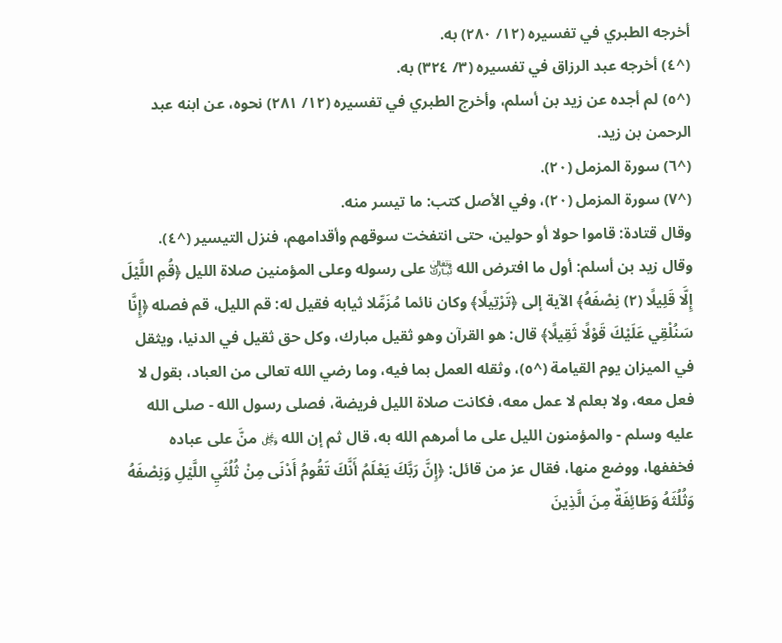أخرجه الطبري في تفسيره (١٢/ ٢٨٠) به.
(^٤) أخرجه عبد الرزاق في تفسيره (٣/ ٣٢٤) به.
(^٥) لم أجده عن زيد بن أسلم، وأخرج الطبري في تفسيره (١٢/ ٢٨١) نحوه، عن ابنه عبد الرحمن بن زيد.
(^٦) سورة المزمل (٢٠).
(^٧) سورة المزمل (٢٠)، وفي الأصل كتب: ما تيسر منه.
وقال قتادة: قاموا حولا أو حولين، حتى انتفخت سوقهم وأقدامهم، فنزل التيسير (^٤).
وقال زيد بن أسلم: أول ما افترض الله ﵎ على رسوله وعلى المؤمنين صلاة الليل ﴿قُمِ اللَّيْلَ إِلَّا قَلِيلًا (٢) نِصْفَهُ﴾ الآية إلى ﴿تَرْتِيلًا﴾ وكان نائما مُزَمِّلا ثيابه فقيل له: قم الليل، قم فصله ﴿إِنَّا سَنُلْقِي عَلَيْكَ قَوْلًا ثَقِيلًا﴾ قال: هو القرآن وهو ثقيل مبارك، وكل حق ثقيل في الدنيا، ويثقل في الميزان يوم القيامة (^٥)، وثقله العمل بما فيه، وما رضي الله تعالى من العباد، بقول لا فعل معه، ولا بعلم لا عمل معه، فكانت صلاة الليل فريضة، فصلى رسول الله - صلى الله عليه وسلم - والمؤمنون الليل على ما أمرهم الله به، قال ثم إن الله ﷿ منَّ على عباده فخففها، ووضع منها، فقال عز من قائل: ﴿إِنَّ رَبَّكَ يَعْلَمُ أَنَّكَ تَقُومُ أَدْنَى مِنْ ثُلُثَيِ اللَّيْلِ وَنِصْفَهُ وَثُلُثَهُ وَطَائِفَةٌ مِنَ الَّذِينَ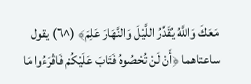مَعَكَ وَاللَّهُ يُقَدِّرُ اللَّيْلَ وَالنَّهَارَ عَلِمَ﴾ (^٦) يقول ساعتاهما ﴿أَنْ لَنْ تُحْصُوهُ فَتَابَ عَلَيْكُمْ فَاقْرَءُوا مَا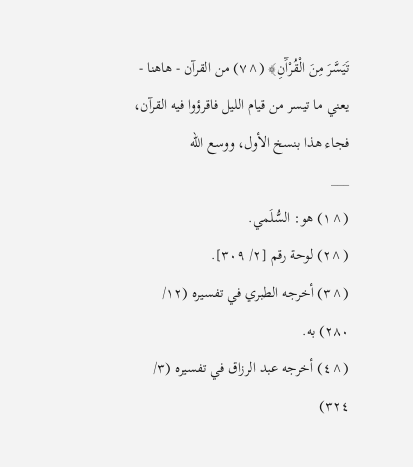تَيَسَّرَ مِنَ الْقُرْآَنِ﴾ (^٧) من القرآن - هاهنا - يعني ما تيسر من قيام الليل فاقرؤوا فيه القرآن، فجاء هذا بنسخ الأول، ووسع الله
___
(^١) هو: السُّلَمي.
(^٢) لوحة رقم [٢/ ٣٠٩].
(^٣) أخرجه الطبري في تفسيره (١٢/ ٢٨٠) به.
(^٤) أخرجه عبد الرزاق في تفسيره (٣/ ٣٢٤)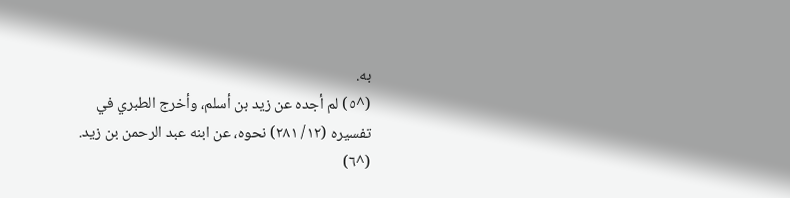به.
(^٥) لم أجده عن زيد بن أسلم، وأخرج الطبري في تفسيره (١٢/ ٢٨١) نحوه، عن ابنه عبد الرحمن بن زيد.
(^٦)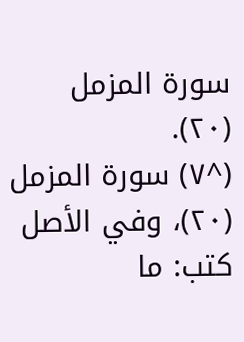سورة المزمل (٢٠).
(^٧) سورة المزمل (٢٠)، وفي الأصل كتب: ما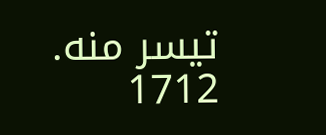تيسر منه.
1712